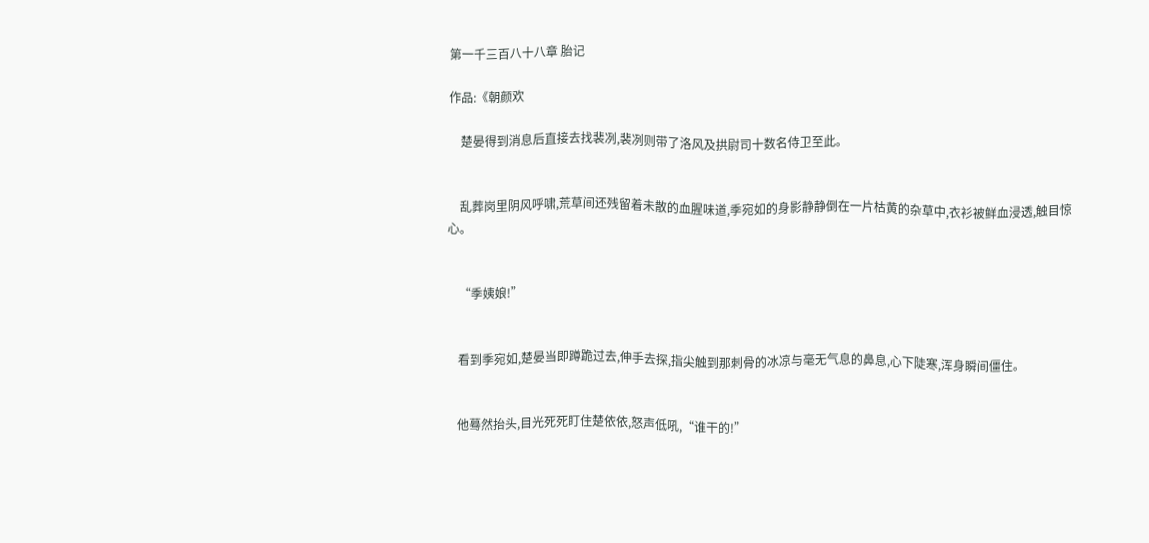第一千三百八十八章 胎记

作品:《朝颜欢

    楚晏得到消息后直接去找裴冽,裴冽则带了洛风及拱尉司十数名侍卫至此。


    乱葬岗里阴风呼啸,荒草间还残留着未散的血腥味道,季宛如的身影静静倒在一片枯黄的杂草中,衣衫被鲜血浸透,触目惊心。


    “季姨娘!”


    看到季宛如,楚晏当即蹲跪过去,伸手去探,指尖触到那刺骨的冰凉与毫无气息的鼻息,心下陡寒,浑身瞬间僵住。


    他蓦然抬头,目光死死盯住楚依依,怒声低吼,“谁干的!”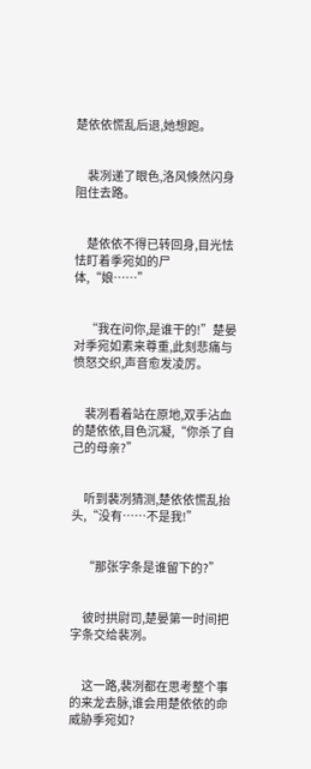楚依依慌乱后退,她想跑。


    裴冽递了眼色,洛风倏然闪身阻住去路。


    楚依依不得已转回身,目光怯怯盯着季宛如的尸体,“娘……”


    “我在问你,是谁干的!”楚晏对季宛如素来尊重,此刻悲痛与愤怒交织,声音愈发凌厉。


    裴冽看着站在原地,双手沾血的楚依依,目色沉凝,“你杀了自己的母亲?”


    听到裴冽猜测,楚依依慌乱抬头,“没有……不是我!”


    “那张字条是谁留下的?”


    彼时拱尉司,楚晏第一时间把字条交给裴冽。


    这一路,裴冽都在思考整个事的来龙去脉,谁会用楚依依的命威胁季宛如?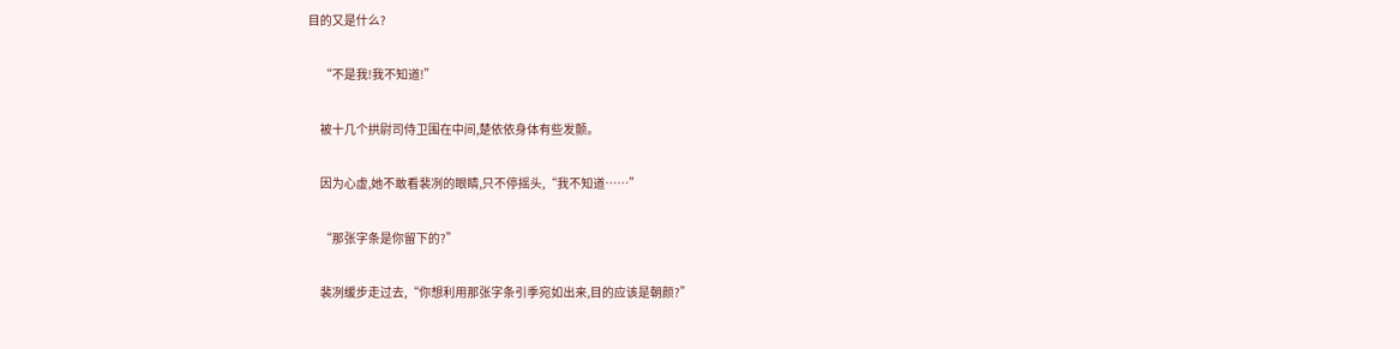目的又是什么?


    “不是我!我不知道!”


    被十几个拱尉司侍卫围在中间,楚依依身体有些发颤。


    因为心虚,她不敢看裴冽的眼睛,只不停摇头,“我不知道……”


    “那张字条是你留下的?”


    裴冽缓步走过去,“你想利用那张字条引季宛如出来,目的应该是朝颜?”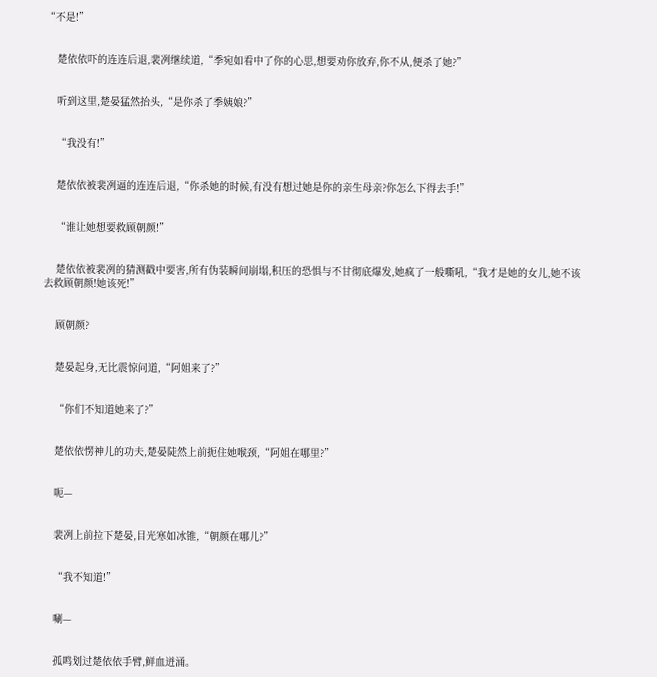“不是!”


    楚依依吓的连连后退,裴冽继续道,“季宛如看中了你的心思,想要劝你放弃,你不从,便杀了她?”


    听到这里,楚晏猛然抬头,“是你杀了季姨娘?”


    “我没有!”


    楚依依被裴冽逼的连连后退,“你杀她的时候,有没有想过她是你的亲生母亲?你怎么下得去手!”


    “谁让她想要救顾朝颜!”


    楚依依被裴冽的猜测戳中要害,所有伪装瞬间崩塌,积压的恐惧与不甘彻底爆发,她疯了一般嘶吼,“我才是她的女儿,她不该去救顾朝颜!她该死!”


    顾朝颜?


    楚晏起身,无比震惊问道,“阿姐来了?”


    “你们不知道她来了?”


    楚依依愣神儿的功夫,楚晏陡然上前扼住她喉颈,“阿姐在哪里?”


    呃—


    裴冽上前拉下楚晏,目光寒如冰锥,“朝颜在哪儿?”


    “我不知道!”


    唰—


    孤鸣划过楚依依手臂,鲜血迸涌。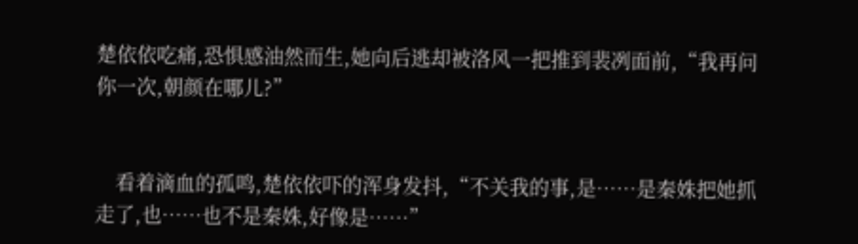楚依依吃痛,恐惧感油然而生,她向后逃却被洛风一把推到裴冽面前,“我再问你一次,朝颜在哪儿?”


    看着滴血的孤鸣,楚依依吓的浑身发抖,“不关我的事,是……是秦姝把她抓走了,也……也不是秦姝,好像是……”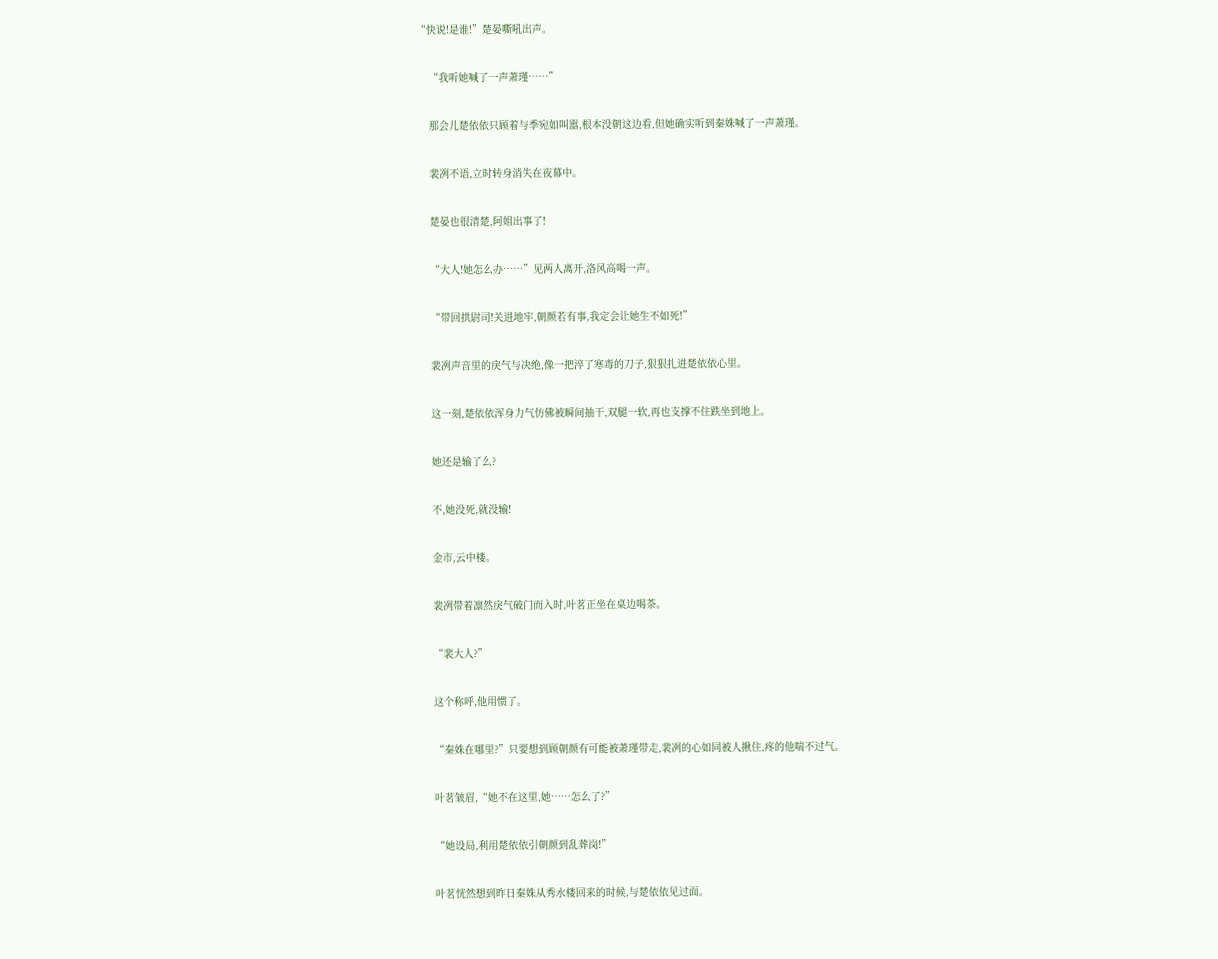“快说!是谁!”楚晏嘶吼出声。


    “我听她喊了一声萧瑾……”


    那会儿楚依依只顾着与季宛如叫嚣,根本没朝这边看,但她确实听到秦姝喊了一声萧瑾。


    裴冽不语,立时转身消失在夜幕中。


    楚晏也很清楚,阿姐出事了!


    “大人!她怎么办……”见两人离开,洛风高喝一声。


    “带回拱尉司!关进地牢,朝颜若有事,我定会让她生不如死!”


    裴冽声音里的戾气与决绝,像一把淬了寒毒的刀子,狠狠扎进楚依依心里。


    这一刻,楚依依浑身力气仿佛被瞬间抽干,双腿一软,再也支撑不住跌坐到地上。


    她还是输了么?


    不,她没死,就没输!


    金市,云中楼。


    裴冽带着凛然戾气破门而入时,叶茗正坐在桌边喝茶。


    “裴大人?”


    这个称呼,他用惯了。


    “秦姝在哪里?”只要想到顾朝颜有可能被萧瑾带走,裴冽的心如同被人揪住,疼的他喘不过气。


    叶茗皱眉,“她不在这里,她……怎么了?”


    “她设局,利用楚依依引朝颜到乱葬岗!”


    叶茗恍然想到昨日秦姝从秀水楼回来的时候,与楚依依见过面。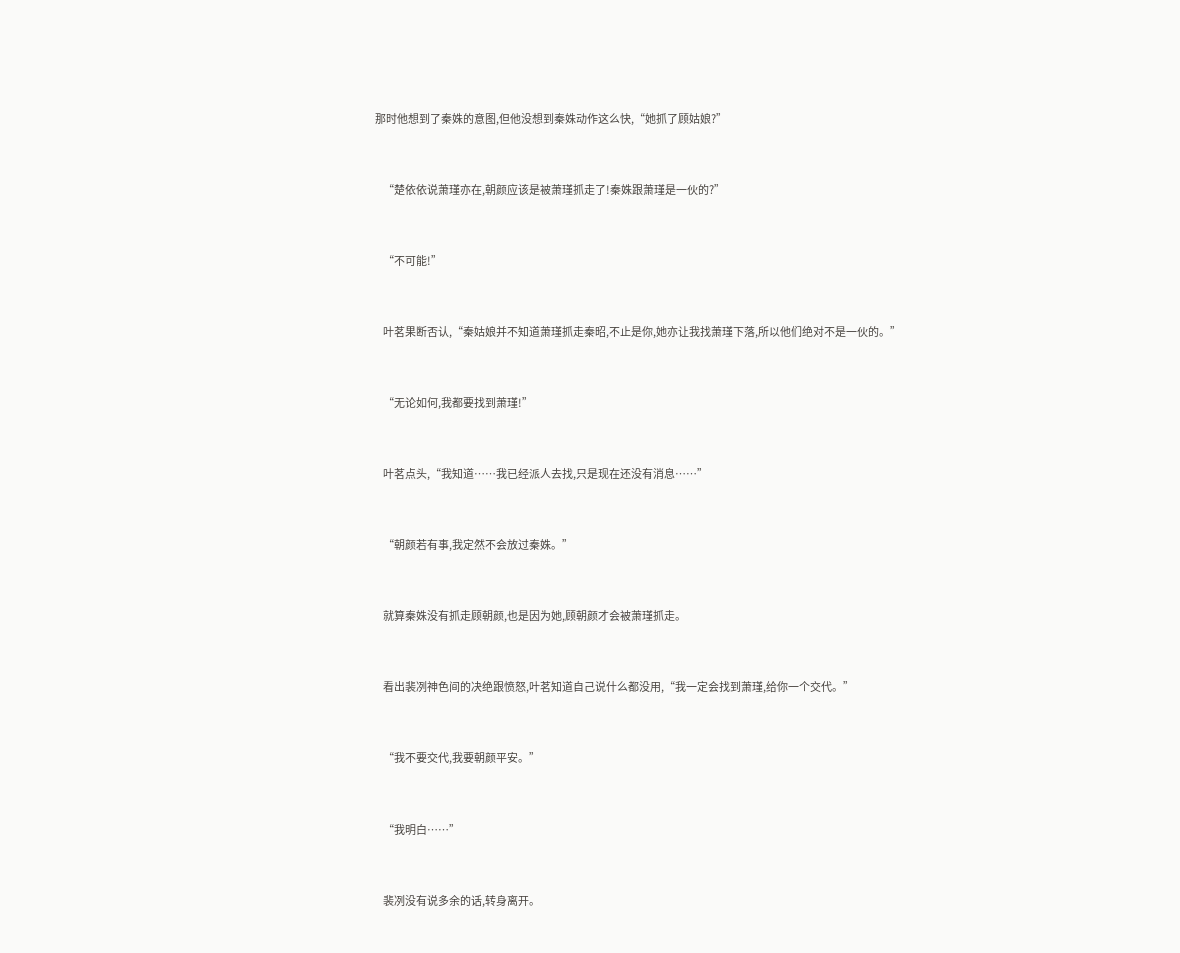那时他想到了秦姝的意图,但他没想到秦姝动作这么快,“她抓了顾姑娘?”


    “楚依依说萧瑾亦在,朝颜应该是被萧瑾抓走了!秦姝跟萧瑾是一伙的?”


    “不可能!”


    叶茗果断否认,“秦姑娘并不知道萧瑾抓走秦昭,不止是你,她亦让我找萧瑾下落,所以他们绝对不是一伙的。”


    “无论如何,我都要找到萧瑾!”


    叶茗点头,“我知道……我已经派人去找,只是现在还没有消息……”


    “朝颜若有事,我定然不会放过秦姝。”


    就算秦姝没有抓走顾朝颜,也是因为她,顾朝颜才会被萧瑾抓走。


    看出裴冽神色间的决绝跟愤怒,叶茗知道自己说什么都没用,“我一定会找到萧瑾,给你一个交代。”


    “我不要交代,我要朝颜平安。”


    “我明白……”


    裴冽没有说多余的话,转身离开。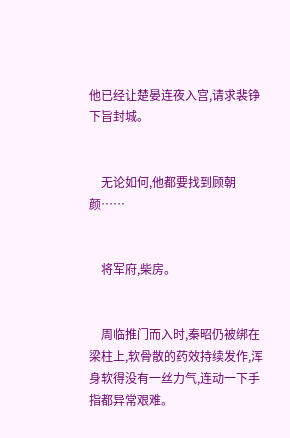他已经让楚晏连夜入宫,请求裴铮下旨封城。


    无论如何,他都要找到顾朝颜……


    将军府,柴房。


    周临推门而入时,秦昭仍被绑在梁柱上,软骨散的药效持续发作,浑身软得没有一丝力气,连动一下手指都异常艰难。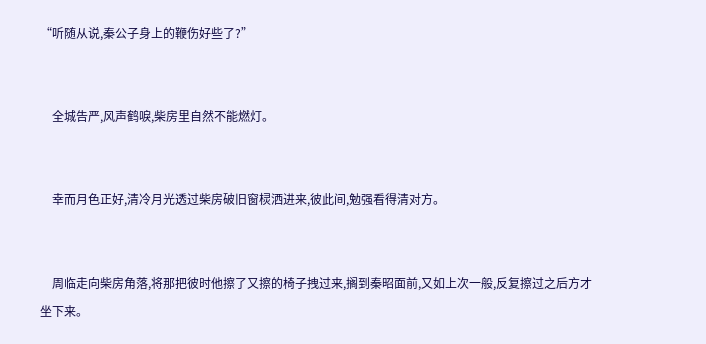“听随从说,秦公子身上的鞭伤好些了?”


    全城告严,风声鹤唳,柴房里自然不能燃灯。


    幸而月色正好,清冷月光透过柴房破旧窗棂洒进来,彼此间,勉强看得清对方。


    周临走向柴房角落,将那把彼时他擦了又擦的椅子拽过来,搁到秦昭面前,又如上次一般,反复擦过之后方才坐下来。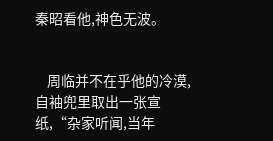秦昭看他,神色无波。


    周临并不在乎他的冷漠,自袖兜里取出一张宣纸,“杂家听闻,当年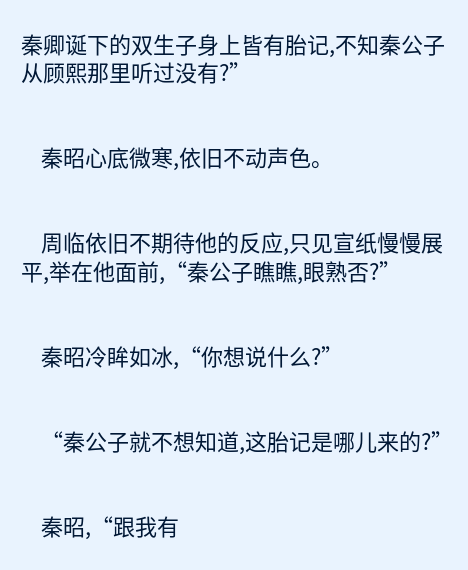秦卿诞下的双生子身上皆有胎记,不知秦公子从顾熙那里听过没有?”


    秦昭心底微寒,依旧不动声色。


    周临依旧不期待他的反应,只见宣纸慢慢展平,举在他面前,“秦公子瞧瞧,眼熟否?”


    秦昭冷眸如冰,“你想说什么?”


    “秦公子就不想知道,这胎记是哪儿来的?”


    秦昭,“跟我有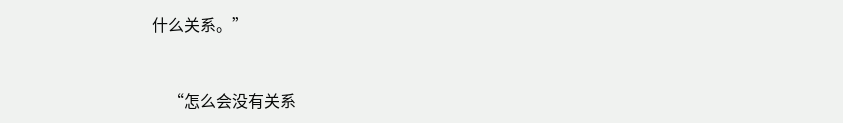什么关系。”


    “怎么会没有关系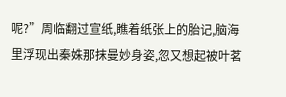呢?”周临翻过宣纸,瞧着纸张上的胎记,脑海里浮现出秦姝那抹曼妙身姿,忽又想起被叶茗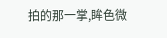拍的那一掌,眸色微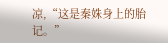凉,“这是秦姝身上的胎记。”